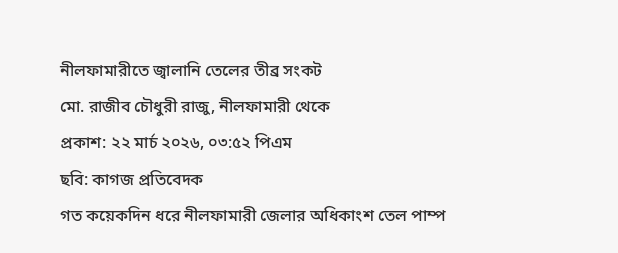নীলফামারীতে জ্বালানি তেলের তীব্র সংকট
মো. রাজীব চৌধুরী রাজু, নীলফামারী থেকে
প্রকাশ: ২২ মার্চ ২০২৬, ০৩:৫২ পিএম
ছবি: কাগজ প্রতিবেদক
গত কয়েকদিন ধরে নীলফামারী জেলার অধিকাংশ তেল পাম্প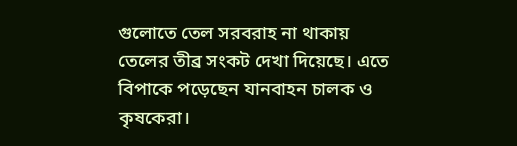গুলোতে তেল সরবরাহ না থাকায় তেলের তীব্র সংকট দেখা দিয়েছে। এতে বিপাকে পড়েছেন যানবাহন চালক ও কৃষকেরা।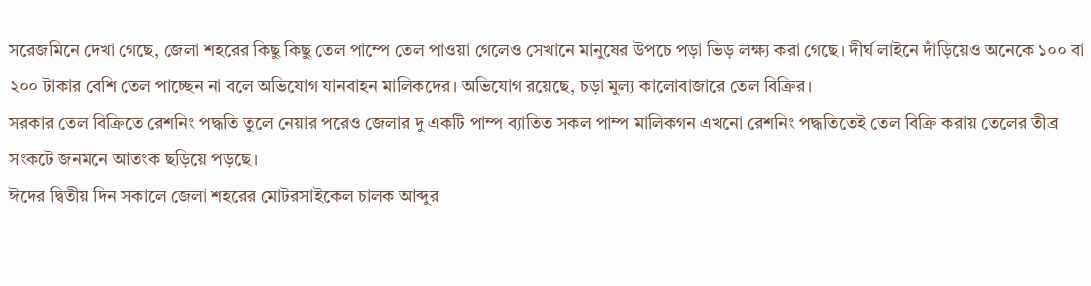সরেজমিনে দেখা গেছে, জেলা শহরের কিছু কিছু তেল পাম্পে তেল পাওয়া গেলেও সেখানে মানুষের উপচে পড়া ভিড় লক্ষ্য করা গেছে। দীর্ঘ লাইনে দাঁড়িয়েও অনেকে ১০০ বা ২০০ টাকার বেশি তেল পাচ্ছেন না বলে অভিযোগ যানবাহন মালিকদের। অভিযোগ রয়েছে, চড়া মুল্য কালোবাজারে তেল বিক্রির।
সরকার তেল বিক্রিতে রেশনিং পদ্ধতি তুলে নেয়ার পরেও জেলার দু একটি পাম্প ব্যাতিত সকল পাম্প মালিকগন এখনো রেশনিং পদ্ধতিতেই তেল বিক্রি করায় তেলের তীব্র সংকটে জনমনে আতংক ছড়িয়ে পড়ছে।
ঈদের দ্বিতীয় দিন সকালে জেলা শহরের মোটরসাইকেল চালক আব্দুর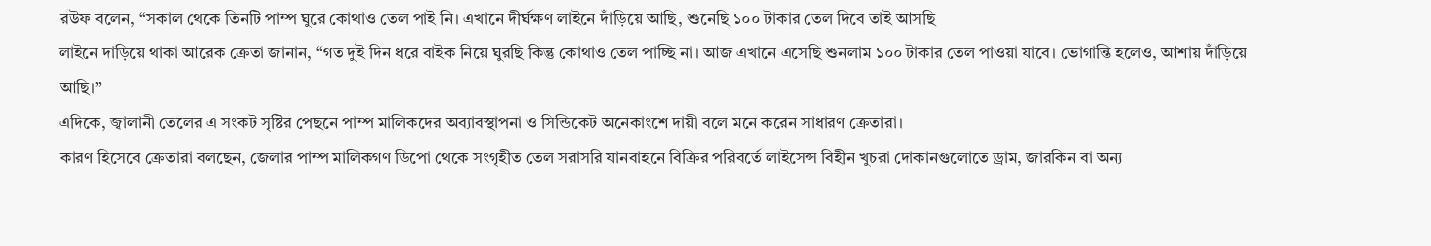রউফ বলেন, “সকাল থেকে তিনটি পাম্প ঘুরে কোথাও তেল পাই নি। এখানে দীর্ঘক্ষণ লাইনে দাঁড়িয়ে আছি, শুনেছি ১০০ টাকার তেল দিবে তাই আসছি
লাইনে দাড়িয়ে থাকা আরেক ক্রেতা জানান, “গত দুই দিন ধরে বাইক নিয়ে ঘুরছি কিন্তু কোথাও তেল পাচ্ছি না। আজ এখানে এসেছি শুনলাম ১০০ টাকার তেল পাওয়া যাবে। ভোগান্তি হলেও, আশায় দাঁড়িয়ে আছি।”
এদিকে, জ্বালানী তেলের এ সংকট সৃষ্টির পেছনে পাম্প মালিকদের অব্যাবস্থাপনা ও সিন্ডিকেট অনেকাংশে দায়ী বলে মনে করেন সাধারণ ক্রেতারা।
কারণ হিসেবে ক্রেতারা বলছেন, জেলার পাম্প মালিকগণ ডিপো থেকে সংগৃহীত তেল সরাসরি যানবাহনে বিক্রির পরিবর্তে লাইসেন্স বিহীন খুচরা দোকানগুলোতে ড্রাম, জারকিন বা অন্য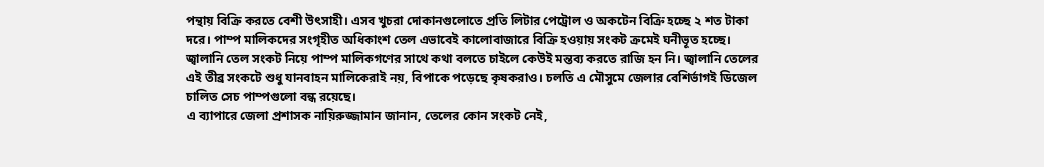পন্থায় বিক্রি করতে বেশী উৎসাহী। এসব খুচরা দোকানগুলোতে প্রতি লিটার পেট্রোল ও অকটেন বিক্রি হচ্ছে ২ শত টাকা দরে। পাম্প মালিকদের সংগৃহীত অধিকাংশ তেল এভাবেই কালোবাজারে বিক্রি হওয়ায় সংকট ক্রমেই ঘনীভূত হচ্ছে।
জ্বালানি তেল সংকট নিয়ে পাম্প মালিকগণের সাথে কথা বলতে চাইলে কেউই মন্তব্য করতে রাজি হন নি। জ্বালানি তেলের এই তীব্র সংকটে শুধু যানবাহন মালিকেরাই নয়, বিপাকে পড়েছে কৃষকরাও। চলতি এ মৌসুমে জেলার বেশির্ভাগই ডিজেল চালিত সেচ পাম্পগুলো বন্ধ রয়েছে।
এ ব্যাপারে জেলা প্রশাসক নায়িরুজ্জামান জানান, তেলের কোন সংকট নেই,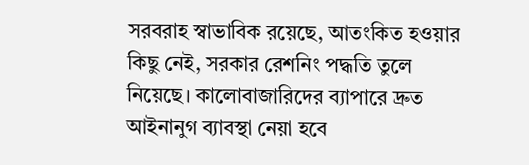সরবরাহ স্বাভাবিক রয়েছে, আতংকিত হওয়ার কিছু নেই, সরকার রেশনিং পদ্ধতি তুলে নিয়েছে। কালোবাজারিদের ব্যাপারে দ্রুত আইনানুগ ব্যাবস্থা নেয়া হবে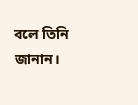বলে তিনি জানান।